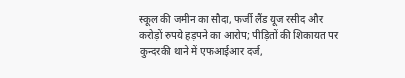स्कूल की जमीन का सौदा, फर्जी लैंड यूज रसीद और करोड़ों रुपये हड़पने का आरोप; पीड़ितों की शिकायत पर कुन्दरकी थाने में एफआईआर दर्ज,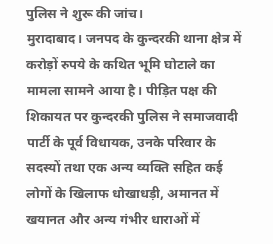पुलिस ने शुरू की जांच।
मुरादाबाद। जनपद के कुन्दरकी थाना क्षेत्र में करोड़ों रुपये के कथित भूमि घोटाले का मामला सामने आया है। पीड़ित पक्ष की शिकायत पर कुन्दरकी पुलिस ने समाजवादी पार्टी के पूर्व विधायक, उनके परिवार के सदस्यों तथा एक अन्य व्यक्ति सहित कई लोगों के खिलाफ धोखाधड़ी, अमानत में खयानत और अन्य गंभीर धाराओं में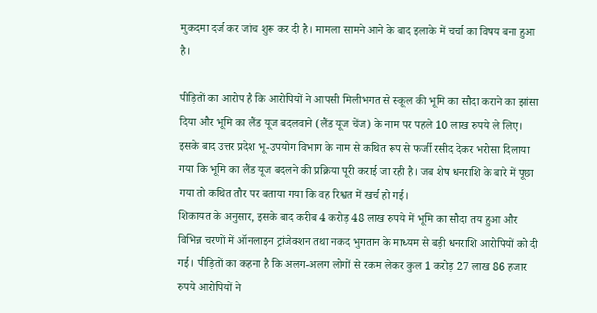मुकदमा दर्ज कर जांच शुरू कर दी है। मामला सामने आने के बाद इलाके में चर्चा का विषय बना हुआ है।

पीड़ितों का आरोप है कि आरोपियों ने आपसी मिलीभगत से स्कूल की भूमि का सौदा कराने का झांसा दिया और भूमि का लैंड यूज बदलवाने (लैंड यूज चेंज) के नाम पर पहले 10 लाख रुपये ले लिए। इसके बाद उत्तर प्रदेश भू-उपयोग विभाग के नाम से कथित रूप से फर्जी रसीद देकर भरोसा दिलाया गया कि भूमि का लैंड यूज बदलने की प्रक्रिया पूरी कराई जा रही है। जब शेष धनराशि के बारे में पूछा गया तो कथित तौर पर बताया गया कि वह रिश्वत में खर्च हो गई।
शिकायत के अनुसार, इसके बाद करीब 4 करोड़ 48 लाख रुपये में भूमि का सौदा तय हुआ और विभिन्न चरणों में ऑनलाइन ट्रांजेक्शन तथा नकद भुगतान के माध्यम से बड़ी धनराशि आरोपियों को दी गई। पीड़ितों का कहना है कि अलग-अलग लोगों से रकम लेकर कुल 1 करोड़ 27 लाख 86 हजार रुपये आरोपियों ने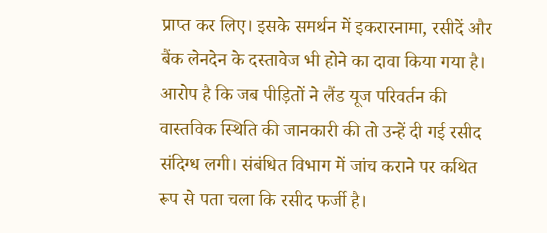प्राप्त कर लिए। इसके समर्थन में इकरारनामा, रसीदें और बैंक लेनदेन के दस्तावेज भी होने का दावा किया गया है।
आरोप है कि जब पीड़ितों ने लैंड यूज परिवर्तन की वास्तविक स्थिति की जानकारी की तो उन्हें दी गई रसीद संदिग्ध लगी। संबंधित विभाग में जांच कराने पर कथित रूप से पता चला कि रसीद फर्जी है।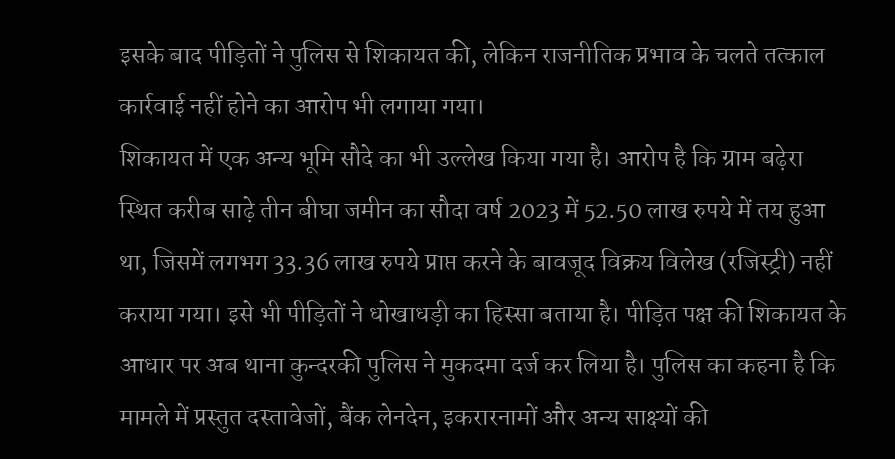इसके बाद पीड़ितों ने पुलिस से शिकायत की, लेकिन राजनीतिक प्रभाव के चलते तत्काल कार्रवाई नहीं होने का आरोप भी लगाया गया।
शिकायत में एक अन्य भूमि सौदे का भी उल्लेख किया गया है। आरोप है कि ग्राम बढ़ेरा स्थित करीब साढ़े तीन बीघा जमीन का सौदा वर्ष 2023 में 52.50 लाख रुपये में तय हुआ था, जिसमें लगभग 33.36 लाख रुपये प्राप्त करने के बावजूद विक्रय विलेख (रजिस्ट्री) नहीं कराया गया। इसे भी पीड़ितों ने धोखाधड़ी का हिस्सा बताया है। पीड़ित पक्ष की शिकायत के आधार पर अब थाना कुन्दरकी पुलिस ने मुकदमा दर्ज कर लिया है। पुलिस का कहना है कि मामले में प्रस्तुत दस्तावेजों, बैंक लेनदेन, इकरारनामों और अन्य साक्ष्यों की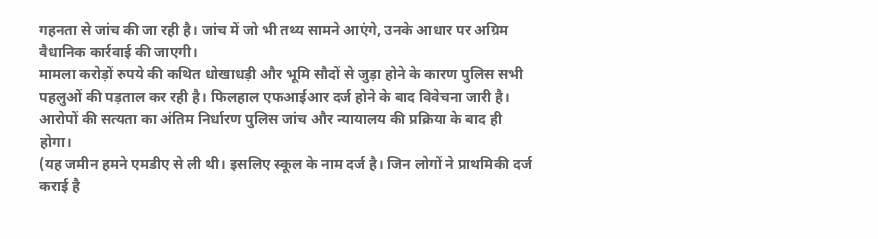गहनता से जांच की जा रही है। जांच में जो भी तथ्य सामने आएंगे, उनके आधार पर अग्रिम वैधानिक कार्रवाई की जाएगी।
मामला करोड़ों रुपये की कथित धोखाधड़ी और भूमि सौदों से जुड़ा होने के कारण पुलिस सभी पहलुओं की पड़ताल कर रही है। फिलहाल एफआईआर दर्ज होने के बाद विवेचना जारी है। आरोपों की सत्यता का अंतिम निर्धारण पुलिस जांच और न्यायालय की प्रक्रिया के बाद ही होगा।
(यह जमीन हमने एमडीए से ली थी। इसलिए स्कूल के नाम दर्ज है। जिन लोगों ने प्राथमिकी दर्ज कराई है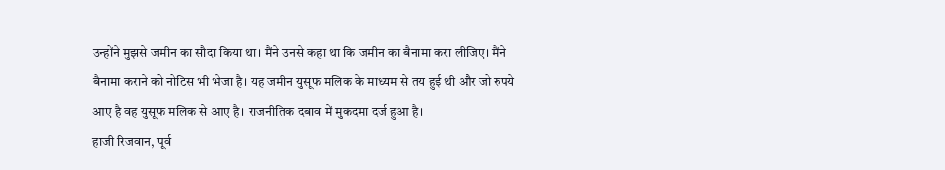उन्होंने मुझसे जमीन का सौदा किया था। मैंने उनसे कहा था कि जमीन का बैनामा करा लीजिए। मैंने बैनामा कराने को नोटिस भी भेजा है। यह जमीन युसूफ मलिक के माध्यम से तय हुई थी और जो रुपये आए है वह युसूफ मलिक से आए है। राजनीतिक दबाव में मुकदमा दर्ज हुआ है।
हाजी रिजवान, पूर्व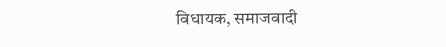विधायक, समाजवादी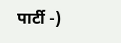पार्टी -)